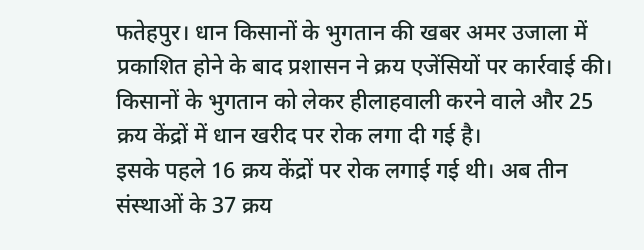फतेहपुर। धान किसानों के भुगतान की खबर अमर उजाला में प्रकाशित होने के बाद प्रशासन ने क्रय एजेंसियों पर कार्रवाई की। किसानों के भुगतान को लेकर हीलाहवाली करने वाले और 25 क्रय केंद्रों में धान खरीद पर रोक लगा दी गई है।
इसके पहले 16 क्रय केंद्रों पर रोक लगाई गई थी। अब तीन संस्थाओं के 37 क्रय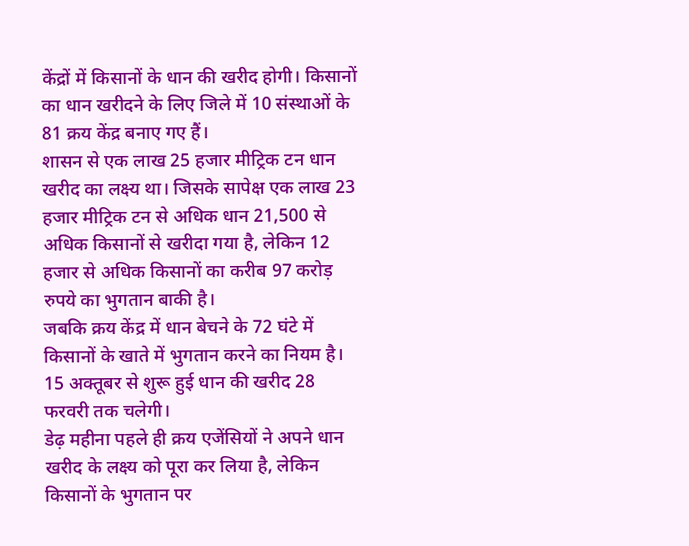केंद्रों में किसानों के धान की खरीद होगी। किसानों का धान खरीदने के लिए जिले में 10 संस्थाओं के 81 क्रय केंद्र बनाए गए हैं।
शासन से एक लाख 25 हजार मीट्रिक टन धान खरीद का लक्ष्य था। जिसके सापेक्ष एक लाख 23 हजार मीट्रिक टन से अधिक धान 21,500 से अधिक किसानों से खरीदा गया है, लेकिन 12 हजार से अधिक किसानों का करीब 97 करोड़ रुपये का भुगतान बाकी है।
जबकि क्रय केंद्र में धान बेचने के 72 घंटे में किसानों के खाते में भुगतान करने का नियम है। 15 अक्तूबर से शुरू हुई धान की खरीद 28 फरवरी तक चलेगी।
डेढ़ महीना पहले ही क्रय एजेंसियों ने अपने धान खरीद के लक्ष्य को पूरा कर लिया है, लेकिन किसानों के भुगतान पर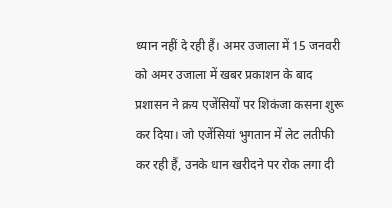ध्यान नहीं दे रही हैं। अमर उजाला में 15 जनवरी को अमर उजाला में खबर प्रकाशन के बाद प्रशासन ने क्रय एजेंसियों पर शिकंजा कसना शुरू कर दिया। जो एजेंसियां भुगतान में लेट लतीफी कर रही हैं, उनके धान खरीदने पर रोक लगा दी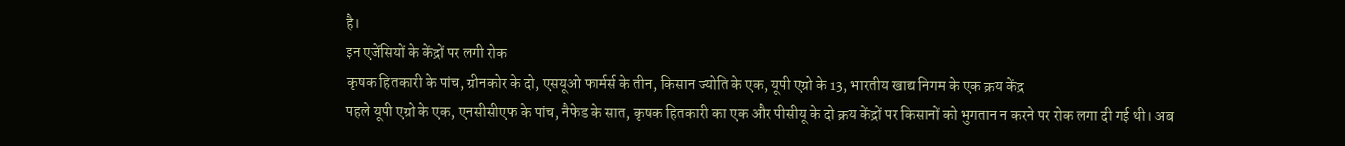है।
इन एजेंसियों के केंद्रों पर लगी रोक
कृषक हितकारी के पांच, ग्रीनकोर के दो, एसयूओ फार्मर्स के तीन, किसान ज्योति के एक, यूपी एग्रो के 13, भारतीय खाद्य निगम के एक क्रय केंद्र
पहले यूपी एग्रो के एक, एनसीसीएफ के पांच, नैफेड के सात, कृषक हितकारी का एक और पीसीयू के दो क्रय केंद्रों पर किसानों को भुगतान न करने पर रोक लगा दी गई थी। अब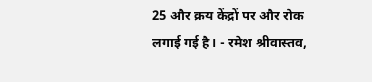25 और क्रय केंद्रों पर और रोक लगाई गई है। - रमेश श्रीवास्तव,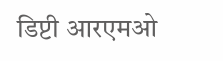डिप्टी आरएमओ